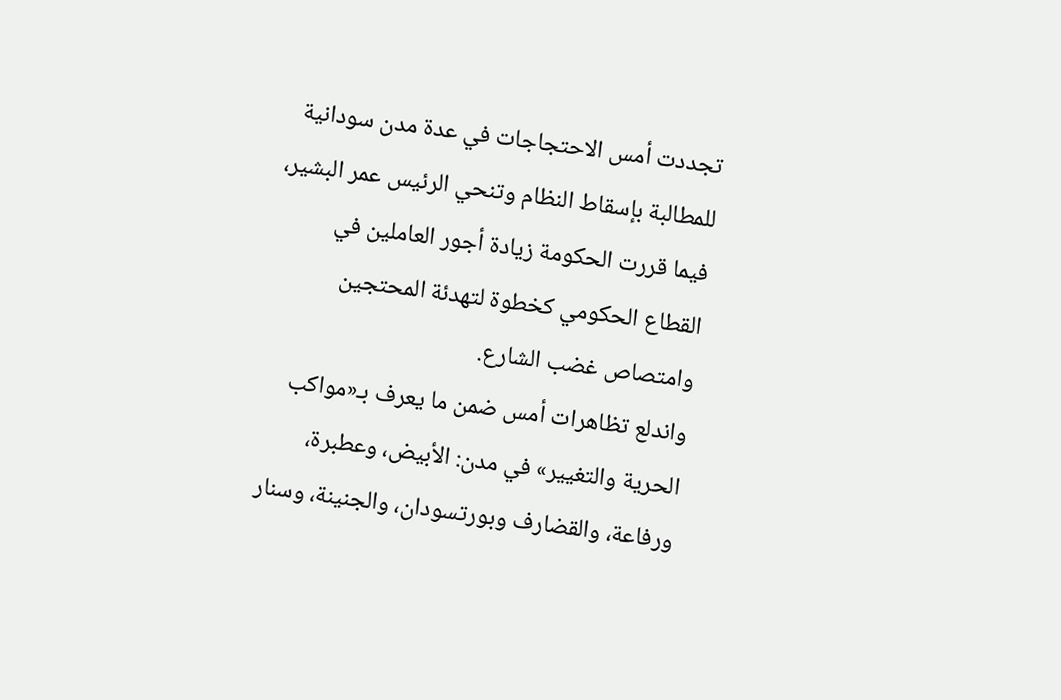تجددت أمس الاحتجاجات في عدة مدن سودانية للمطالبة بإسقاط النظام وتنحي الرئيس عمر البشير، فيما قررت الحكومة زيادة أجور العاملين في القطاع الحكومي كخطوة لتهدئة المحتجين وامتصاص غضب الشارع.
واندلع تظاهرات أمس ضمن ما يعرف بـ«مواكب الحرية والتغيير» في مدن: الأبيض، وعطبرة، ورفاعة، والقضارف وبورتسودان، والجنينة، وسنار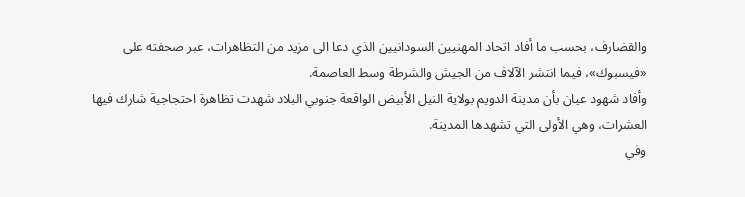والقضارف، بحسب ما أفاد اتحاد المهنيين السودانيين الذي دعا الى مزيد من التظاهرات، عبر صحفته على «فيسبوك»، فيما انتشر الآلاف من الجيش والشرطة وسط العاصمة.
وأفاد شهود عيان بأن مدينة الدويم بولاية النيل الأبيض الواقعة جنوبي البلاد شهدت تظاهرة احتجاجية شارك فيها العشرات، وهي الأولى التي تشهدها المدينة.
وفي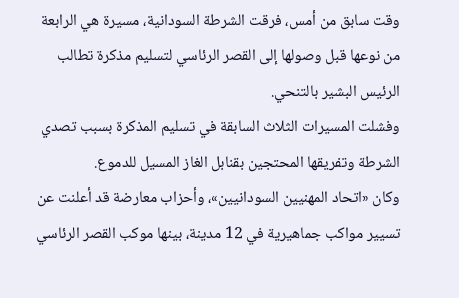وقت سابق من أمس، فرقت الشرطة السودانية، مسيرة هي الرابعة من نوعها قبل وصولها إلى القصر الرئاسي لتسليم مذكرة تطالب الرئيس البشير بالتنحي.
وفشلت المسيرات الثلاث السابقة في تسليم المذكرة بسبب تصدي الشرطة وتفريقها المحتجين بقنابل الغاز المسيل للدموع.
وكان «اتحاد المهنيين السودانيين»، وأحزاب معارضة قد أعلنت عن تسيير مواكب جماهيرية في 12 مدينة، بينها موكب القصر الرئاسي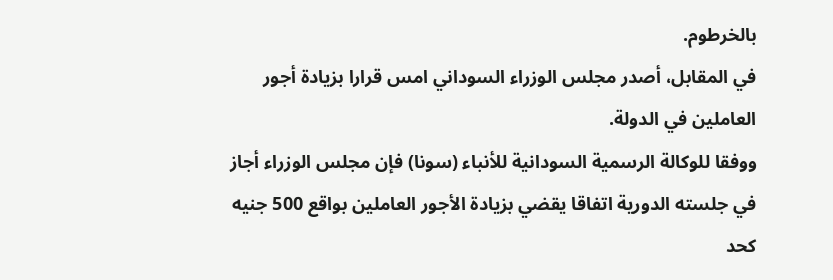بالخرطوم.
في المقابل، أصدر مجلس الوزراء السوداني امس قرارا بزيادة أجور العاملين في الدولة.
ووفقا للوكالة الرسمية السودانية للأنباء (سونا) فإن مجلس الوزراء أجاز في جلسته الدورية اتفاقا يقضي بزيادة الأجور العاملين بواقع 500 جنيه كحد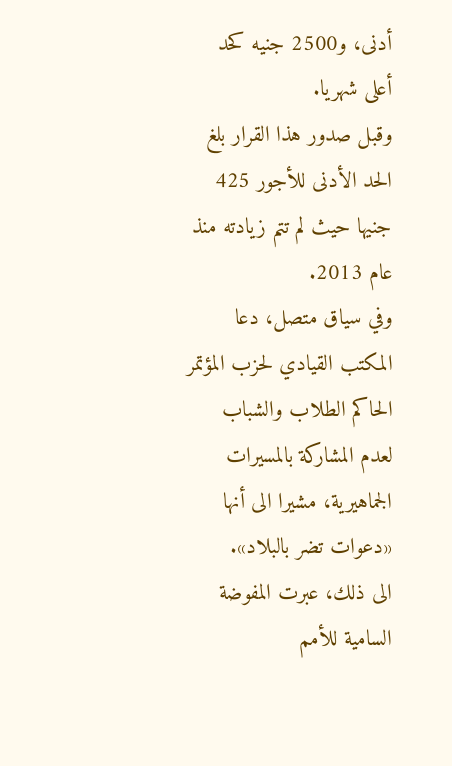أدنى، و2500 جنيه كحد أعلى شهريا.
وقبل صدور هذا القرار بلغ الحد الأدنى للأجور 425 جنيها حيث لم تتم زيادته منذ عام 2013.
وفي سياق متصل، دعا المكتب القيادي لحزب المؤتمر الحاكم الطلاب والشباب لعدم المشاركة بالمسيرات الجماهيرية، مشيرا الى أنها «دعوات تضر بالبلاد».
الى ذلك، عبرت المفوضة السامية للأمم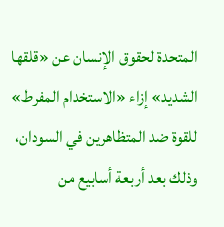المتحدة لحقوق الإنسان عن «قلقها الشديد» إزاء «الاستخدام المفرط» للقوة ضد المتظاهرين في السودان، وذلك بعد أربعة أسابيع من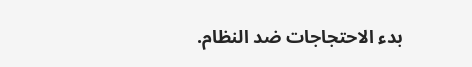بدء الاحتجاجات ضد النظام.